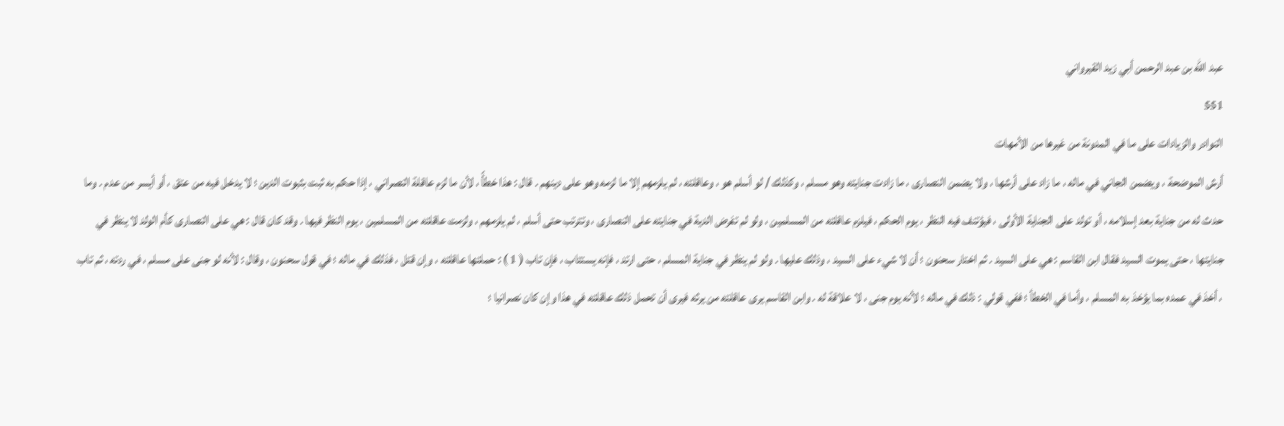عبد الله بن عبد الرحمن أبي زيد القيرواني
551
النوادر والزيادات على ما في المدونة من غيرها من الأمهات
أرش الموضحة ، ويضمن الجاني في ماله ، ما زاد على أرشها ، ولا يضمن النصارى ، ما زادت جنايته وهو مسلم ، وكذلك / لو أسلم هو ، وعاقلته ، لم يلزمهم إلا ما لزمه وهو على دينهم . قال : هذا خطأً ، لأن ما لزم عاقلة النصراني ، إذا حكم به ثبت بثبوت الدين ؛ لا يدخل فيه من عتق ، أو أيسر من عدم . وما حدث له من جناية بعد إسلامه ، أو تولد على الجناية الأولى ، فيؤتنف فيه النظر ، يوم الحكم ، فيلزم عاقلته من المسلمين ، ولو لم تفرض الدية في جنايته على النصارى ، وتترتب حتى أسلم ، لم يلزمهم ، ولزمت عاقلته من المسلمين ، يوم النظر فيها . وقد كان قال : هي على النصارى كأم الولد لا ينظر في جنايتها ، حتى يموت السيد فقال ابن القاسم : هي على السيد . ثم اختار سحنون ؛ أن لا شيء على السيد ، وذلك عليها . ولو لم ينظر في جناية المسلم ، حتى ارتد ، فإنه يستتاب ، فإن تاب ( 1 ) : حملتها عاقلته ، وإن قتل ، فذلك في ماله ؛ في قول سحنون ، وقال : لأنه لو جنى على مسلم ، في ردته ، ثم تاب ، أخذ في عمده بما يؤخذ به المسلم ، وأما في الخطأ ؛ ففي قولي : ذلك في ماله ؛ لأنه يوم جنى ، لا علاقة له . وابن القاسم يرى عاقلته من يرثه فيرى أن تحمل ذلك عاقلته في هذا وإن كان نصرانيا ؛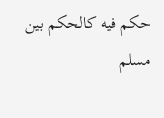حكم فيه كالحكم بين مسلم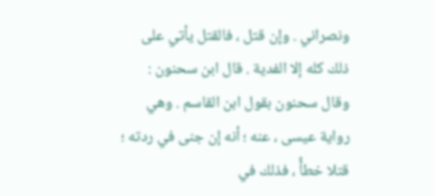ونصراني . وإن قتل ، فالقتل يأتي على ذلك كله إلا الفدية . قال ابن سحنون : وقال سحنون بقول ابن القاسم . وهي رواية عيسى ، عنه ؛ أنه إن جنى في ردته ؛ قتلا خطأً ، فذلك في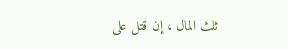ثلث المال ، إن قتل على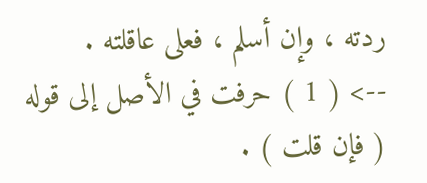ردته ، وإن أسلم ، فعلى عاقلته .
--> ( 1 ) حرفت في الأصل إلى قوله ( فإن قلت ) .